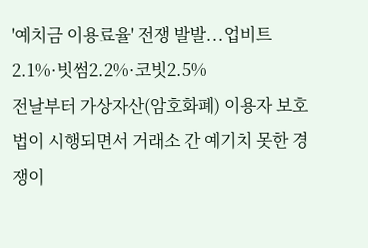'예치금 이용료율' 전쟁 발발...업비트 2.1%·빗썸2.2%·코빗2.5%
전날부터 가상자산(암호화폐) 이용자 보호법이 시행되면서 거래소 간 예기치 못한 경쟁이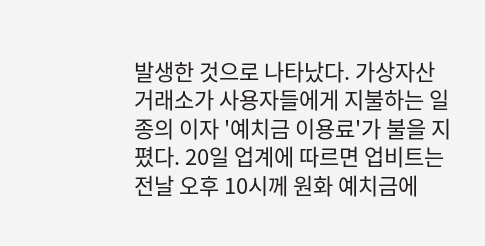발생한 것으로 나타났다. 가상자산 거래소가 사용자들에게 지불하는 일종의 이자 '예치금 이용료'가 불을 지폈다. 20일 업계에 따르면 업비트는 전날 오후 10시께 원화 예치금에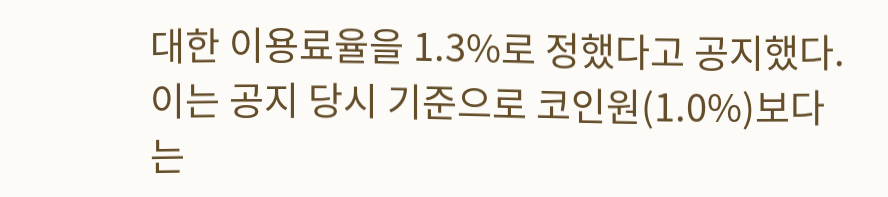대한 이용료율을 1.3%로 정했다고 공지했다. 이는 공지 당시 기준으로 코인원(1.0%)보다는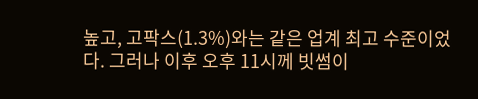높고, 고팍스(1.3%)와는 같은 업계 최고 수준이었다. 그러나 이후 오후 11시께 빗썸이